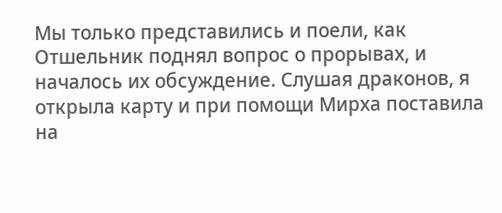Мы только представились и поели, как Отшельник поднял вопрос о прорывах, и началось их обсуждение. Слушая драконов, я открыла карту и при помощи Мирха поставила на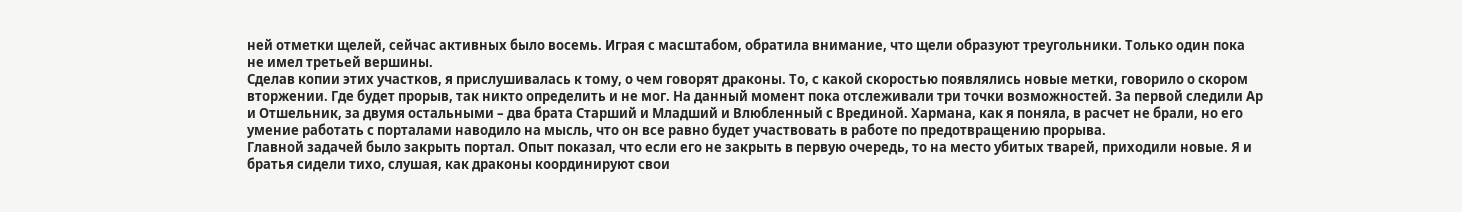ней отметки щелей, сейчас активных было восемь. Играя с масштабом, обратила внимание, что щели образуют треугольники. Только один пока не имел третьей вершины.
Сделав копии этих участков, я прислушивалась к тому, о чем говорят драконы. То, с какой скоростью появлялись новые метки, говорило о скором вторжении. Где будет прорыв, так никто определить и не мог. На данный момент пока отслеживали три точки возможностей. За первой следили Ар и Отшельник, за двумя остальными – два брата Старший и Младший и Влюбленный с Врединой. Хармана, как я поняла, в расчет не брали, но его умение работать с порталами наводило на мысль, что он все равно будет участвовать в работе по предотвращению прорыва.
Главной задачей было закрыть портал. Опыт показал, что если его не закрыть в первую очередь, то на место убитых тварей, приходили новые. Я и братья сидели тихо, слушая, как драконы координируют свои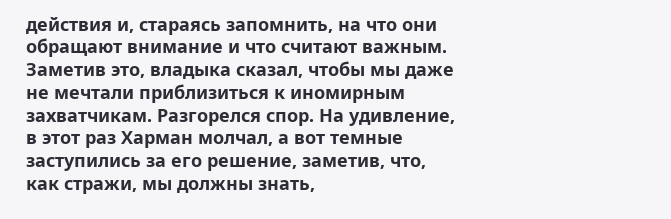действия и, стараясь запомнить, на что они обращают внимание и что считают важным.
Заметив это, владыка сказал, чтобы мы даже не мечтали приблизиться к иномирным захватчикам. Разгорелся спор. На удивление, в этот раз Харман молчал, а вот темные заступились за его решение, заметив, что, как стражи, мы должны знать,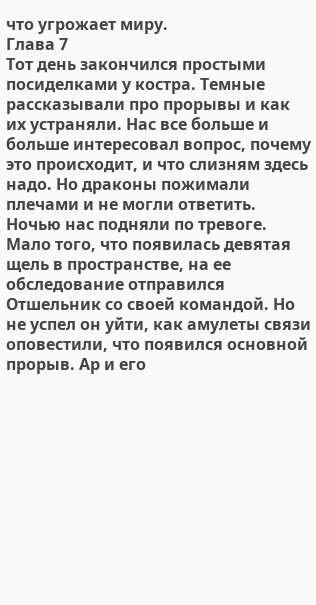что угрожает миру.
Глава 7
Тот день закончился простыми посиделками у костра. Темные рассказывали про прорывы и как их устраняли. Нас все больше и больше интересовал вопрос, почему это происходит, и что слизням здесь надо. Но драконы пожимали плечами и не могли ответить.
Ночью нас подняли по тревоге. Мало того, что появилась девятая щель в пространстве, на ее обследование отправился Отшельник со своей командой. Но не успел он уйти, как амулеты связи оповестили, что появился основной прорыв. Ар и его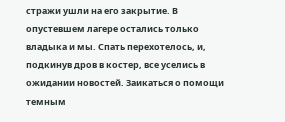стражи ушли на его закрытие. В опустевшем лагере остались только владыка и мы. Спать перехотелось, и, подкинув дров в костер, все уселись в ожидании новостей. Заикаться о помощи темным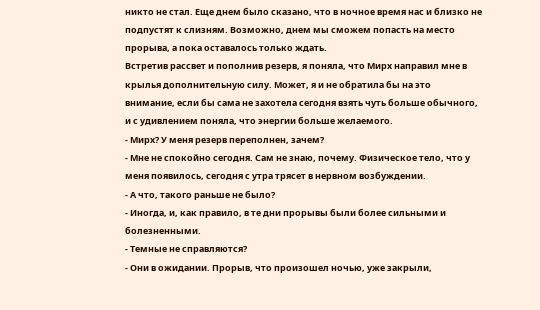никто не стал. Еще днем было сказано, что в ночное время нас и близко не подпустят к слизням. Возможно, днем мы сможем попасть на место прорыва, а пока оставалось только ждать.
Встретив рассвет и пополнив резерв, я поняла, что Мирх направил мне в крылья дополнительную силу. Может, я и не обратила бы на это внимание, если бы сама не захотела сегодня взять чуть больше обычного, и с удивлением поняла, что энергии больше желаемого.
- Мирх? У меня резерв переполнен, зачем?
- Мне не спокойно сегодня. Сам не знаю, почему. Физическое тело, что у меня появилось, сегодня с утра трясет в нервном возбуждении.
- А что, такого раньше не было?
- Иногда, и, как правило, в те дни прорывы были более сильными и болезненными.
- Темные не справляются?
- Они в ожидании. Прорыв, что произошел ночью, уже закрыли,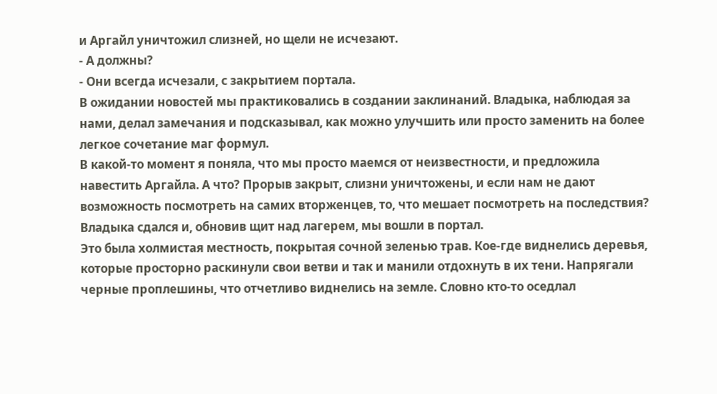и Аргайл уничтожил слизней, но щели не исчезают.
- А должны?
- Они всегда исчезали, с закрытием портала.
В ожидании новостей мы практиковались в создании заклинаний. Владыка, наблюдая за нами, делал замечания и подсказывал, как можно улучшить или просто заменить на более легкое сочетание маг формул.
В какой-то момент я поняла, что мы просто маемся от неизвестности, и предложила навестить Аргайла. А что? Прорыв закрыт, слизни уничтожены, и если нам не дают возможность посмотреть на самих вторженцев, то, что мешает посмотреть на последствия? Владыка сдался и, обновив щит над лагерем, мы вошли в портал.
Это была холмистая местность, покрытая сочной зеленью трав. Кое-где виднелись деревья, которые просторно раскинули свои ветви и так и манили отдохнуть в их тени. Напрягали черные проплешины, что отчетливо виднелись на земле. Словно кто-то оседлал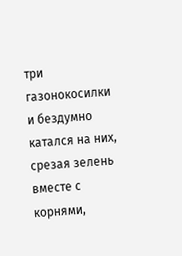три газонокосилки и бездумно катался на них, срезая зелень вместе с корнями,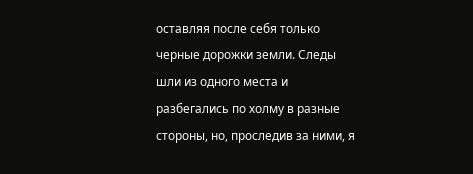оставляя после себя только черные дорожки земли. Следы шли из одного места и разбегались по холму в разные стороны, но, проследив за ними, я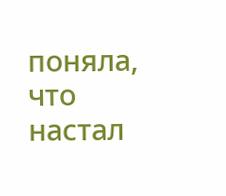поняла, что настал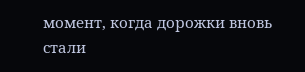момент, когда дорожки вновь стали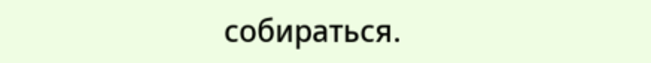собираться.